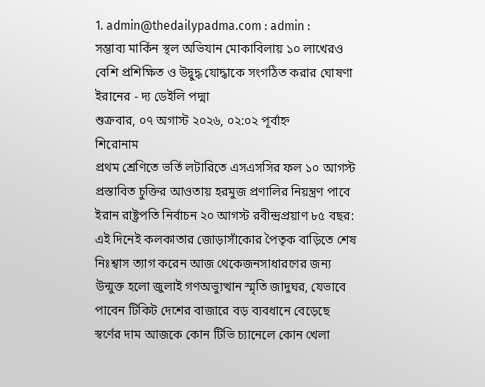1. admin@thedailypadma.com : admin :
সম্ভাব্য মার্কিন স্থল অভিযান মোকাবিলায় ১০ লাখেরও বেশি প্রশিক্ষিত ও উদ্বুদ্ধ যোদ্ধাকে সংগঠিত করার ঘোষণা ইরানের - দ্য ডেইলি পদ্মা
শুক্রবার, ০৭ অগাস্ট ২০২৬, ০২:০২ পূর্বাহ্ন
শিরোনাম
প্রথম শ্রেণিতে ভর্তি লটারিতে এসএসসির ফল ১০ আগস্ট প্রস্তাবিত চুক্তির আওতায় হরমুজ প্রণালির নিয়ন্ত্রণ পাবে ইরান রাষ্ট্রপতি নির্বাচন ২০ আগস্ট রবীন্দ্রপ্রয়াণ ৮৫ বছর: এই দিনেই কলকাতার জোড়াসাঁকোর পৈতৃক বাড়িতে শেষ নিঃশ্বাস ত্যাগ করেন আজ থেকেজনসাধারণের জন্য উন্মুক্ত হলো জুলাই গণঅভ্যুত্থান স্মৃতি জাদুঘর, যেভাবে পাবেন টিকিট দেশের বাজারে বড় ব্যবধানে বেড়েছে স্বর্ণের দাম আজকে কোন টিভি চ্যানেলে কোন খেলা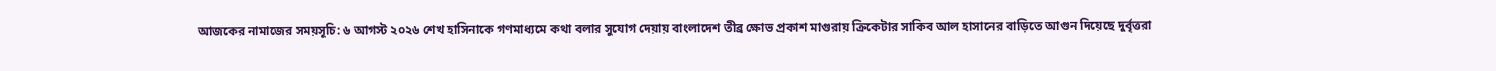আজকের নামাজের সময়সূচি: ৬ আগস্ট ২০২৬ শেখ হাসিনাকে গণমাধ্যমে কথা বলার সুযোগ দেয়ায় বাংলাদেশ তীব্র ক্ষোভ প্রকাশ মাগুরায় ক্রিকেটার সাকিব আল হাসানের বাড়িতে আগুন দিয়েছে দুর্বৃত্তরা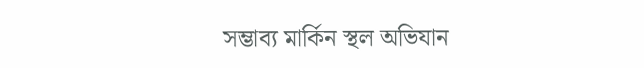সম্ভাব্য মার্কিন স্থল অভিযান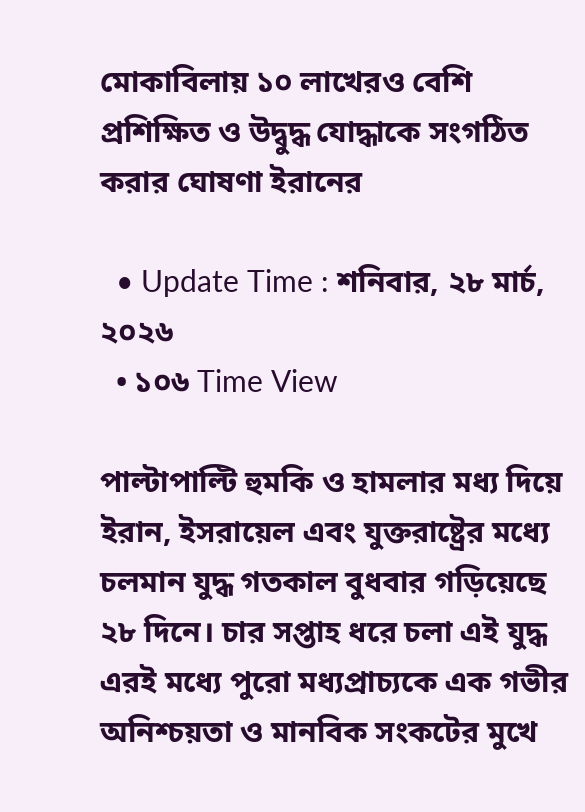মোকাবিলায় ১০ লাখেরও বেশি প্রশিক্ষিত ও উদ্বুদ্ধ যোদ্ধাকে সংগঠিত করার ঘোষণা ইরানের

  • Update Time : শনিবার, ২৮ মার্চ, ২০২৬
  • ১০৬ Time View

পাল্টাপাল্টি হুমকি ও হামলার মধ্য দিয়ে ইরান, ইসরায়েল এবং যুক্তরাষ্ট্রের মধ্যে চলমান যুদ্ধ গতকাল বুধবার গড়িয়েছে ২৮ দিনে। চার সপ্তাহ ধরে চলা এই যুদ্ধ এরই মধ্যে পুরো মধ্যপ্রাচ্যকে এক গভীর অনিশ্চয়তা ও মানবিক সংকটের মুখে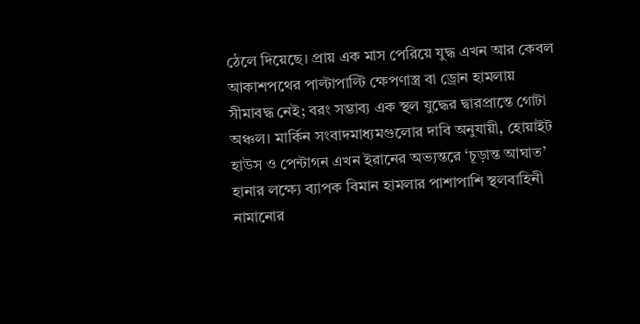ঠেলে দিয়েছে। প্রায় এক মাস পেরিয়ে যুদ্ধ এখন আর কেবল আকাশপথের পাল্টাপাল্টি ক্ষেপণাস্ত্র বা ড্রোন হামলায় সীমাবদ্ধ নেই; বরং সম্ভাব্য এক স্থল যুদ্ধের দ্বারপ্রান্তে গোটা অঞ্চল। মার্কিন সংবাদমাধ্যমগুলোর দাবি অনুযায়ী, হোয়াইট হাউস ও পেন্টাগন এখন ইরানের অভ্যন্তরে ‘চূড়ান্ত আঘাত’ হানার লক্ষ্যে ব্যাপক বিমান হামলার পাশাপাশি স্থলবাহিনী নামানোর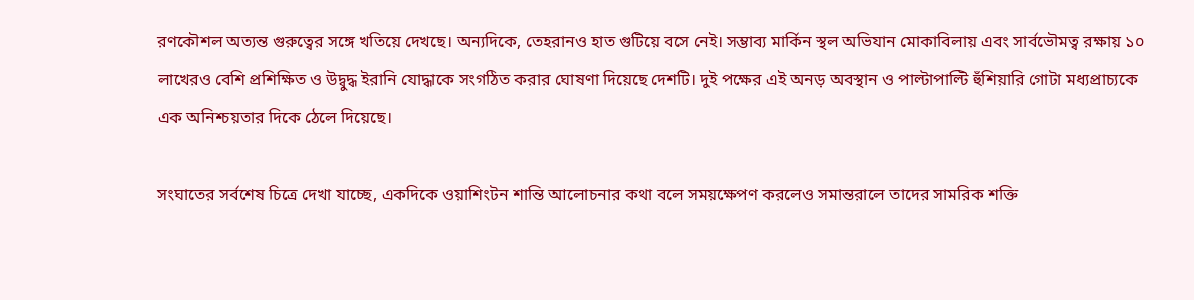রণকৌশল অত্যন্ত গুরুত্বের সঙ্গে খতিয়ে দেখছে। অন্যদিকে, তেহরানও হাত গুটিয়ে বসে নেই। সম্ভাব্য মার্কিন স্থল অভিযান মোকাবিলায় এবং সার্বভৌমত্ব রক্ষায় ১০ লাখেরও বেশি প্রশিক্ষিত ও উদ্বুদ্ধ ইরানি যোদ্ধাকে সংগঠিত করার ঘোষণা দিয়েছে দেশটি। দুই পক্ষের এই অনড় অবস্থান ও পাল্টাপাল্টি হুঁশিয়ারি গোটা মধ্যপ্রাচ্যকে এক অনিশ্চয়তার দিকে ঠেলে দিয়েছে।

সংঘাতের সর্বশেষ চিত্রে দেখা যাচ্ছে, একদিকে ওয়াশিংটন শান্তি আলোচনার কথা বলে সময়ক্ষেপণ করলেও সমান্তরালে তাদের সামরিক শক্তি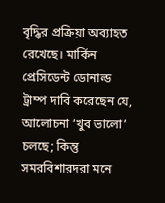বৃদ্ধির প্রক্রিয়া অব্যাহত রেখেছে। মার্কিন প্রেসিডেন্ট ডোনাল্ড ট্রাম্প দাবি করেছেন যে, আলোচনা ‘খুব ভালো’ চলছে; কিন্তু সমরবিশারদরা মনে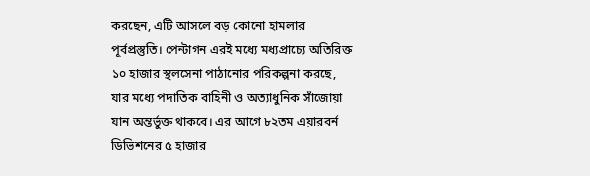করছেন, এটি আসলে বড় কোনো হামলার পূর্বপ্রস্তুতি। পেন্টাগন এরই মধ্যে মধ্যপ্রাচ্যে অতিরিক্ত ১০ হাজার স্থলসেনা পাঠানোর পরিকল্পনা করছে, যার মধ্যে পদাতিক বাহিনী ও অত্যাধুনিক সাঁজোয়া যান অন্তর্ভুক্ত থাকবে। এর আগে ৮২তম এয়ারবর্ন ডিভিশনের ৫ হাজার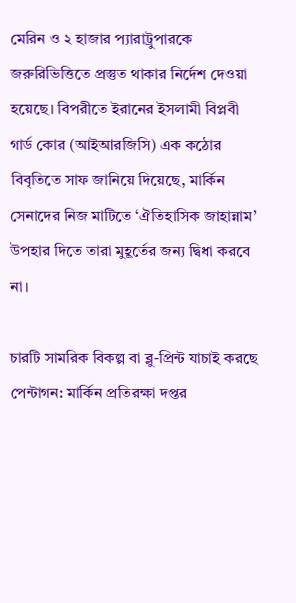মেরিন ও ২ হাজার প্যারাট্রুপারকে জরুরিভিত্তিতে প্রস্তুত থাকার নির্দেশ দেওয়া হয়েছে। বিপরীতে ইরানের ইসলামী বিপ্লবী গার্ড কোর (আইআরজিসি) এক কঠোর বিবৃতিতে সাফ জানিয়ে দিয়েছে, মার্কিন সেনাদের নিজ মাটিতে ‘ঐতিহাসিক জাহান্নাম’ উপহার দিতে তারা মুহূর্তের জন্য দ্বিধা করবে না।

চারটি সামরিক বিকল্প বা ব্লু-প্রিন্ট যাচাই করছে পেন্টাগন: মার্কিন প্রতিরক্ষা দপ্তর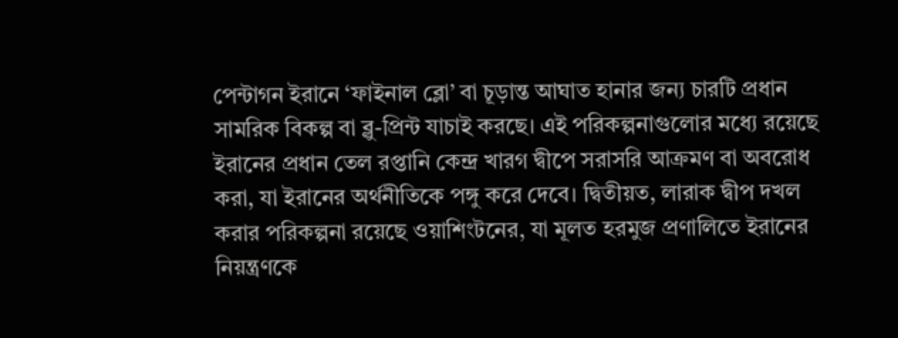পেন্টাগন ইরানে ‘ফাইনাল ব্লো’ বা চূড়ান্ত আঘাত হানার জন্য চারটি প্রধান সামরিক বিকল্প বা ব্লু-প্রিন্ট যাচাই করছে। এই পরিকল্পনাগুলোর মধ্যে রয়েছে ইরানের প্রধান তেল রপ্তানি কেন্দ্র খারগ দ্বীপে সরাসরি আক্রমণ বা অবরোধ করা, যা ইরানের অর্থনীতিকে পঙ্গু করে দেবে। দ্বিতীয়ত, লারাক দ্বীপ দখল করার পরিকল্পনা রয়েছে ওয়াশিংটনের, যা মূলত হরমুজ প্রণালিতে ইরানের নিয়ন্ত্রণকে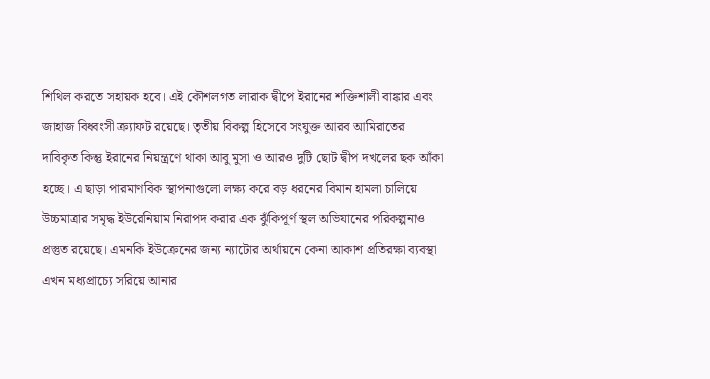শিথিল করতে সহায়ক হবে। এই কৌশলগত লারাক দ্বীপে ইরানের শক্তিশালী বাঙ্কার এবং জাহাজ বিধ্বংসী ক্র্যাফট রয়েছে। তৃতীয় বিকল্প হিসেবে সংযুক্ত আরব আমিরাতের দাবিকৃত কিন্তু ইরানের নিয়ন্ত্রণে থাকা আবু মুসা ও আরও দুটি ছোট দ্বীপ দখলের ছক আঁকা হচ্ছে। এ ছাড়া পারমাণবিক স্থাপনাগুলো লক্ষ্য করে বড় ধরনের বিমান হামলা চালিয়ে উচ্চমাত্রার সমৃদ্ধ ইউরেনিয়াম নিরাপদ করার এক ঝুঁকিপূর্ণ স্থল অভিযানের পরিকল্পনাও প্রস্তুত রয়েছে। এমনকি ইউক্রেনের জন্য ন্যাটোর অর্থায়নে কেনা আকাশ প্রতিরক্ষা ব্যবস্থা এখন মধ্যপ্রাচ্যে সরিয়ে আনার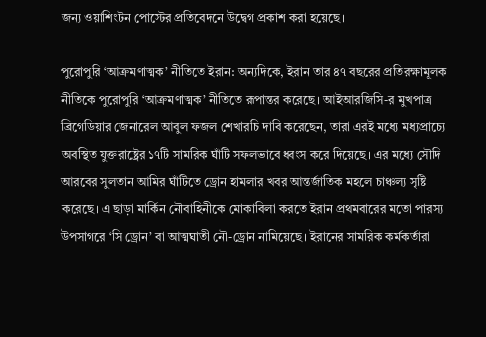জন্য ওয়াশিংটন পোস্টের প্রতিবেদনে উদ্বেগ প্রকাশ করা হয়েছে।

পুরোপুরি ‘আক্রমণাত্মক’ নীতিতে ইরান: অন্যদিকে, ইরান তার ৪৭ বছরের প্রতিরক্ষামূলক নীতিকে পুরোপুরি ‘আক্রমণাত্মক’ নীতিতে রূপান্তর করেছে। আইআরজিসি-র মুখপাত্র ব্রিগেডিয়ার জেনারেল আবুল ফজল শেখারচি দাবি করেছেন, তারা এরই মধ্যে মধ্যপ্রাচ্যে অবস্থিত যুক্তরাষ্ট্রের ১৭টি সামরিক ঘাঁটি সফলভাবে ধ্বংস করে দিয়েছে। এর মধ্যে সৌদি আরবের সুলতান আমির ঘাঁটিতে ড্রোন হামলার খবর আন্তর্জাতিক মহলে চাঞ্চল্য সৃষ্টি করেছে। এ ছাড়া মার্কিন নৌবাহিনীকে মোকাবিলা করতে ইরান প্রথমবারের মতো পারস্য উপসাগরে ‘সি ড্রোন’ বা আত্মঘাতী নৌ-ড্রোন নামিয়েছে। ইরানের সামরিক কর্মকর্তারা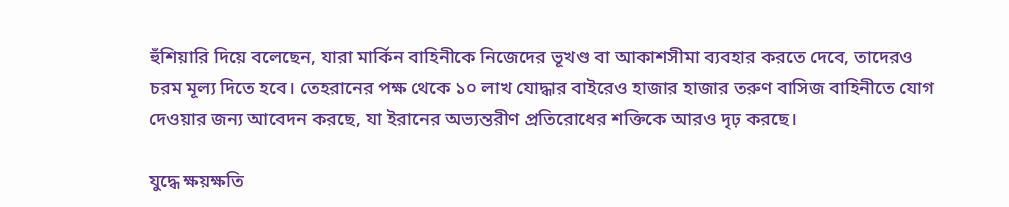হুঁশিয়ারি দিয়ে বলেছেন, যারা মার্কিন বাহিনীকে নিজেদের ভূখণ্ড বা আকাশসীমা ব্যবহার করতে দেবে, তাদেরও চরম মূল্য দিতে হবে। তেহরানের পক্ষ থেকে ১০ লাখ যোদ্ধার বাইরেও হাজার হাজার তরুণ বাসিজ বাহিনীতে যোগ দেওয়ার জন্য আবেদন করছে, যা ইরানের অভ্যন্তরীণ প্রতিরোধের শক্তিকে আরও দৃঢ় করছে।

যুদ্ধে ক্ষয়ক্ষতি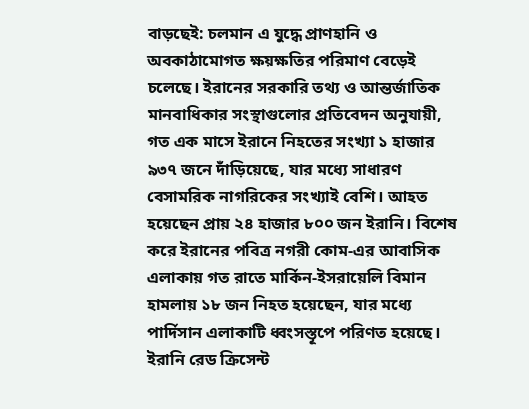বাড়ছেই: চলমান এ যুদ্ধে প্রাণহানি ও অবকাঠামোগত ক্ষয়ক্ষতির পরিমাণ বেড়েই চলেছে। ইরানের সরকারি তথ্য ও আন্তর্জাতিক মানবাধিকার সংস্থাগুলোর প্রতিবেদন অনুযায়ী, গত এক মাসে ইরানে নিহতের সংখ্যা ১ হাজার ৯৩৭ জনে দাঁড়িয়েছে, যার মধ্যে সাধারণ বেসামরিক নাগরিকের সংখ্যাই বেশি। আহত হয়েছেন প্রায় ২৪ হাজার ৮০০ জন ইরানি। বিশেষ করে ইরানের পবিত্র নগরী কোম-এর আবাসিক এলাকায় গত রাতে মার্কিন-ইসরায়েলি বিমান হামলায় ১৮ জন নিহত হয়েছেন, যার মধ্যে পার্দিসান এলাকাটি ধ্বংসস্তূপে পরিণত হয়েছে। ইরানি রেড ক্রিসেন্ট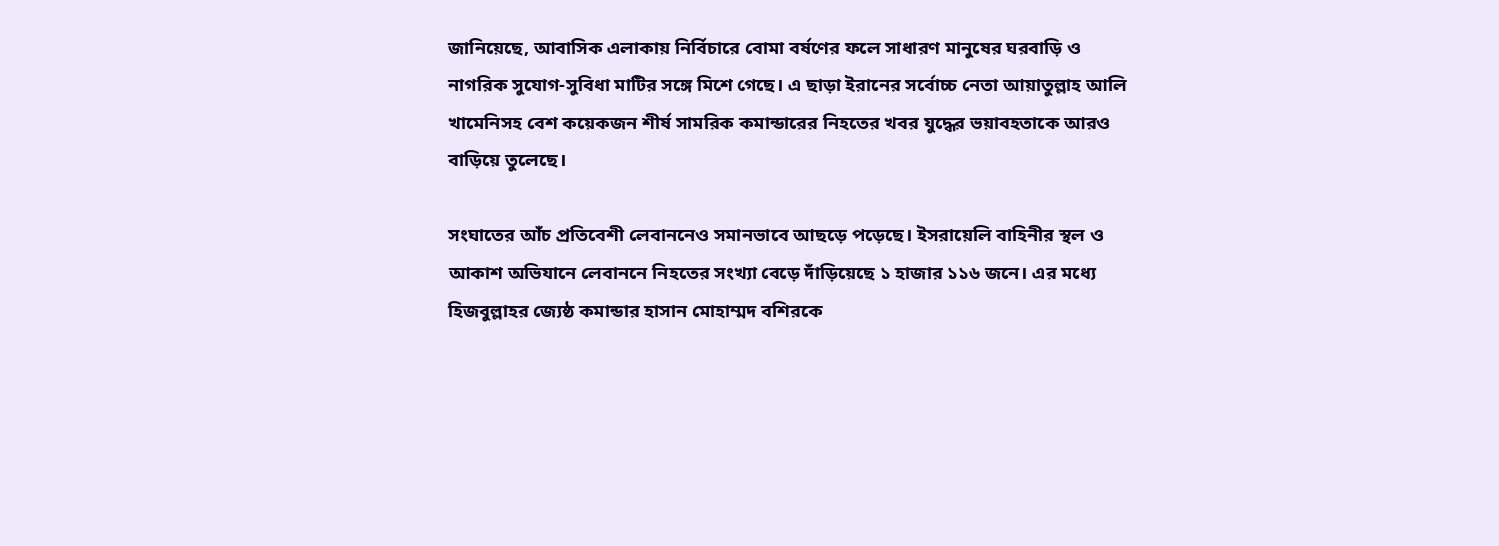জানিয়েছে, আবাসিক এলাকায় নির্বিচারে বোমা বর্ষণের ফলে সাধারণ মানুষের ঘরবাড়ি ও নাগরিক সুযোগ-সুবিধা মাটির সঙ্গে মিশে গেছে। এ ছাড়া ইরানের সর্বোচ্চ নেতা আয়াতুল্লাহ আলি খামেনিসহ বেশ কয়েকজন শীর্ষ সামরিক কমান্ডারের নিহতের খবর যুদ্ধের ভয়াবহতাকে আরও বাড়িয়ে তুলেছে।

সংঘাতের আঁচ প্রতিবেশী লেবাননেও সমানভাবে আছড়ে পড়েছে। ইসরায়েলি বাহিনীর স্থল ও আকাশ অভিযানে লেবাননে নিহতের সংখ্যা বেড়ে দাঁড়িয়েছে ১ হাজার ১১৬ জনে। এর মধ্যে হিজবুল্লাহর জ্যেষ্ঠ কমান্ডার হাসান মোহাম্মদ বশিরকে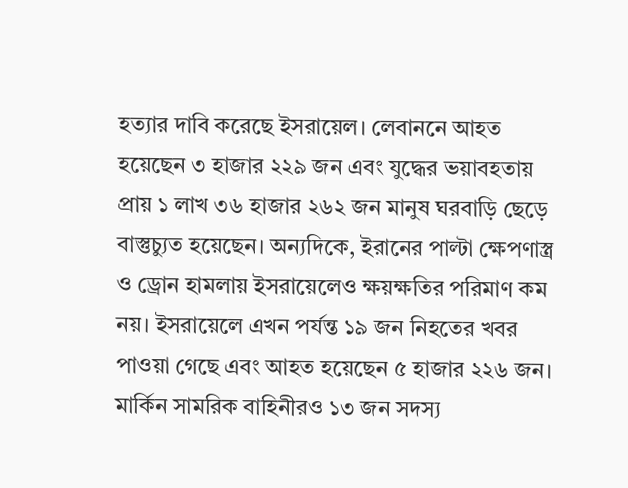হত্যার দাবি করেছে ইসরায়েল। লেবাননে আহত হয়েছেন ৩ হাজার ২২৯ জন এবং যুদ্ধের ভয়াবহতায় প্রায় ১ লাখ ৩৬ হাজার ২৬২ জন মানুষ ঘরবাড়ি ছেড়ে বাস্তুচ্যুত হয়েছেন। অন্যদিকে, ইরানের পাল্টা ক্ষেপণাস্ত্র ও ড্রোন হামলায় ইসরায়েলেও ক্ষয়ক্ষতির পরিমাণ কম নয়। ইসরায়েলে এখন পর্যন্ত ১৯ জন নিহতের খবর পাওয়া গেছে এবং আহত হয়েছেন ৫ হাজার ২২৬ জন। মার্কিন সামরিক বাহিনীরও ১৩ জন সদস্য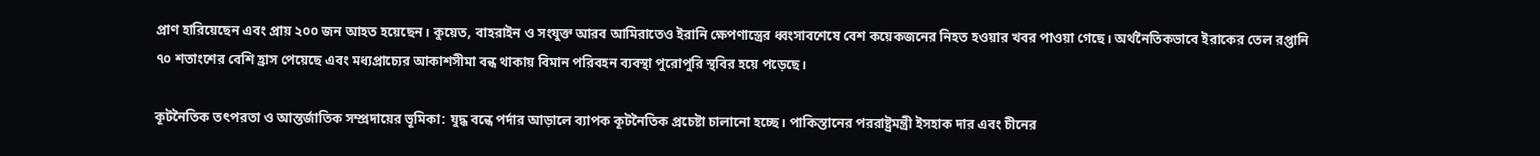প্রাণ হারিয়েছেন এবং প্রায় ২০০ জন আহত হয়েছেন। কুয়েত, বাহরাইন ও সংযুক্ত আরব আমিরাতেও ইরানি ক্ষেপণাস্ত্রের ধ্বংসাবশেষে বেশ কয়েকজনের নিহত হওয়ার খবর পাওয়া গেছে। অর্থনৈতিকভাবে ইরাকের তেল রপ্তানি ৭০ শতাংশের বেশি হ্রাস পেয়েছে এবং মধ্যপ্রাচ্যের আকাশসীমা বন্ধ থাকায় বিমান পরিবহন ব্যবস্থা পুরোপুরি স্থবির হয়ে পড়েছে।

কূটনৈতিক তৎপরতা ও আন্তর্জাতিক সম্প্রদায়ের ভূমিকা: যুদ্ধ বন্ধে পর্দার আড়ালে ব্যাপক কূটনৈতিক প্রচেষ্টা চালানো হচ্ছে। পাকিস্তানের পররাষ্ট্রমন্ত্রী ইসহাক দার এবং চীনের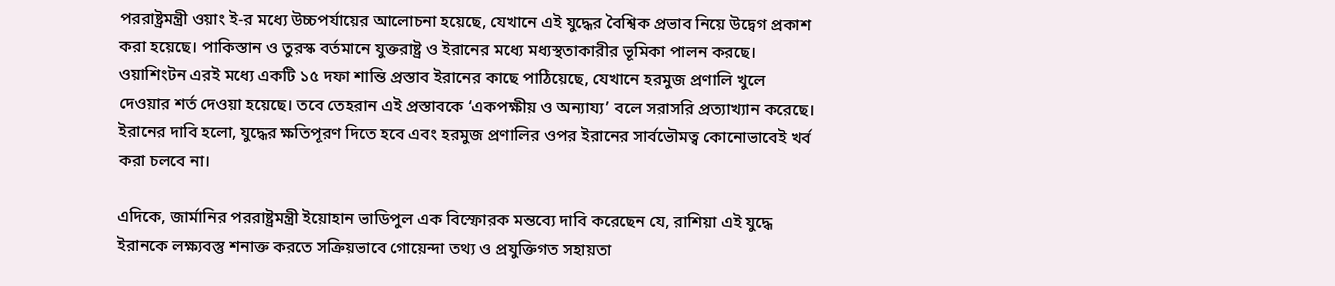পররাষ্ট্রমন্ত্রী ওয়াং ই-র মধ্যে উচ্চপর্যায়ের আলোচনা হয়েছে, যেখানে এই যুদ্ধের বৈশ্বিক প্রভাব নিয়ে উদ্বেগ প্রকাশ করা হয়েছে। পাকিস্তান ও তুরস্ক বর্তমানে যুক্তরাষ্ট্র ও ইরানের মধ্যে মধ্যস্থতাকারীর ভূমিকা পালন করছে। ওয়াশিংটন এরই মধ্যে একটি ১৫ দফা শান্তি প্রস্তাব ইরানের কাছে পাঠিয়েছে, যেখানে হরমুজ প্রণালি খুলে দেওয়ার শর্ত দেওয়া হয়েছে। তবে তেহরান এই প্রস্তাবকে ‘একপক্ষীয় ও অন্যায্য’ বলে সরাসরি প্রত্যাখ্যান করেছে। ইরানের দাবি হলো, যুদ্ধের ক্ষতিপূরণ দিতে হবে এবং হরমুজ প্রণালির ওপর ইরানের সার্বভৌমত্ব কোনোভাবেই খর্ব করা চলবে না।

এদিকে, জার্মানির পররাষ্ট্রমন্ত্রী ইয়োহান ভাডিপুল এক বিস্ফোরক মন্তব্যে দাবি করেছেন যে, রাশিয়া এই যুদ্ধে ইরানকে লক্ষ্যবস্তু শনাক্ত করতে সক্রিয়ভাবে গোয়েন্দা তথ্য ও প্রযুক্তিগত সহায়তা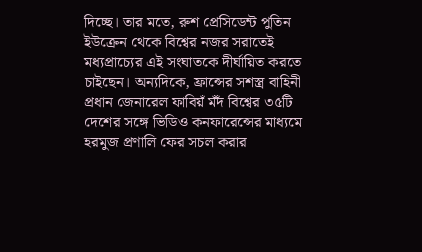দিচ্ছে। তার মতে, রুশ প্রেসিডেন্ট পুতিন ইউক্রেন থেকে বিশ্বের নজর সরাতেই মধ্যপ্রাচ্যের এই সংঘাতকে দীর্ঘায়িত করতে চাইছেন। অন্যদিকে, ফ্রান্সের সশস্ত্র বাহিনী প্রধান জেনারেল ফাবিয়ঁ মঁদঁ বিশ্বের ৩৫টি দেশের সঙ্গে ভিডিও কনফারেন্সের মাধ্যমে হরমুজ প্রণালি ফের সচল করার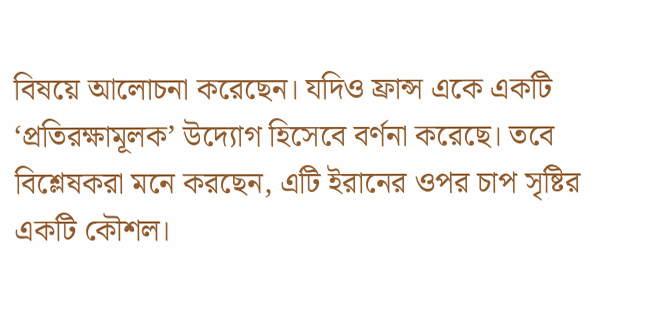বিষয়ে আলোচনা করেছেন। যদিও ফ্রান্স একে একটি ‘প্রতিরক্ষামূলক’ উদ্যোগ হিসেবে বর্ণনা করেছে। তবে বিশ্লেষকরা মনে করছেন, এটি ইরানের ওপর চাপ সৃষ্টির একটি কৌশল।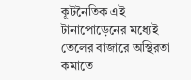কূটনৈতিক এই টানাপোড়েনের মধ্যেই তেলের বাজারে অস্থিরতা কমাতে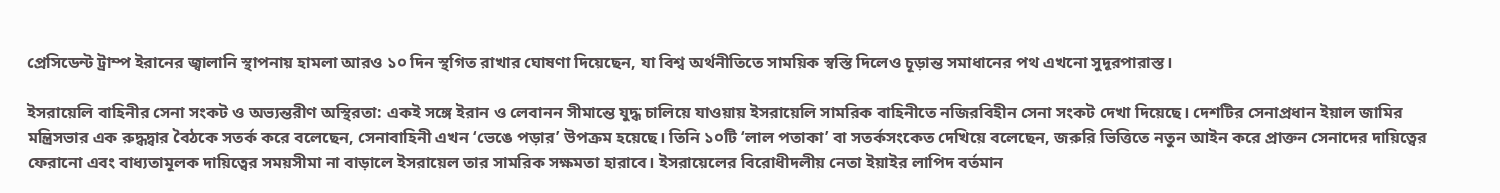প্রেসিডেন্ট ট্রাম্প ইরানের জ্বালানি স্থাপনায় হামলা আরও ১০ দিন স্থগিত রাখার ঘোষণা দিয়েছেন, যা বিশ্ব অর্থনীতিতে সাময়িক স্বস্তি দিলেও চূড়ান্ত সমাধানের পথ এখনো সুদূরপারাস্ত।

ইসরায়েলি বাহিনীর সেনা সংকট ও অভ্যন্তরীণ অস্থিরতা: একই সঙ্গে ইরান ও লেবানন সীমান্তে যুদ্ধ চালিয়ে যাওয়ায় ইসরায়েলি সামরিক বাহিনীতে নজিরবিহীন সেনা সংকট দেখা দিয়েছে। দেশটির সেনাপ্রধান ইয়াল জামির মন্ত্রিসভার এক রুদ্ধদ্বার বৈঠকে সতর্ক করে বলেছেন, সেনাবাহিনী এখন ‘ভেঙে পড়ার’ উপক্রম হয়েছে। তিনি ১০টি ‘লাল পতাকা’ বা সতর্কসংকেত দেখিয়ে বলেছেন, জরুরি ভিত্তিতে নতুন আইন করে প্রাক্তন সেনাদের দায়িত্বের ফেরানো এবং বাধ্যতামূলক দায়িত্বের সময়সীমা না বাড়ালে ইসরায়েল তার সামরিক সক্ষমতা হারাবে। ইসরায়েলের বিরোধীদলীয় নেতা ইয়াইর লাপিদ বর্তমান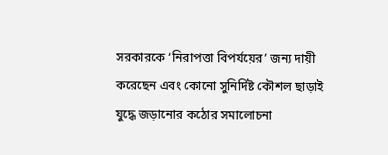সরকারকে ‘নিরাপত্তা বিপর্যয়ের’ জন্য দায়ী করেছেন এবং কোনো সুনির্দিষ্ট কৌশল ছাড়াই যুদ্ধে জড়ানোর কঠোর সমালোচনা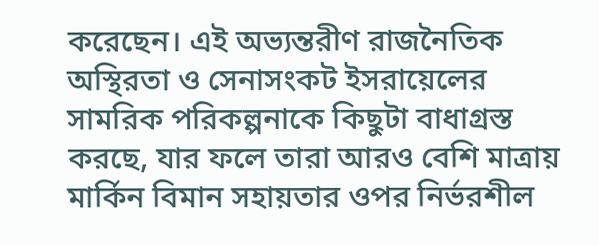করেছেন। এই অভ্যন্তরীণ রাজনৈতিক অস্থিরতা ও সেনাসংকট ইসরায়েলের সামরিক পরিকল্পনাকে কিছুটা বাধাগ্রস্ত করছে, যার ফলে তারা আরও বেশি মাত্রায় মার্কিন বিমান সহায়তার ওপর নির্ভরশীল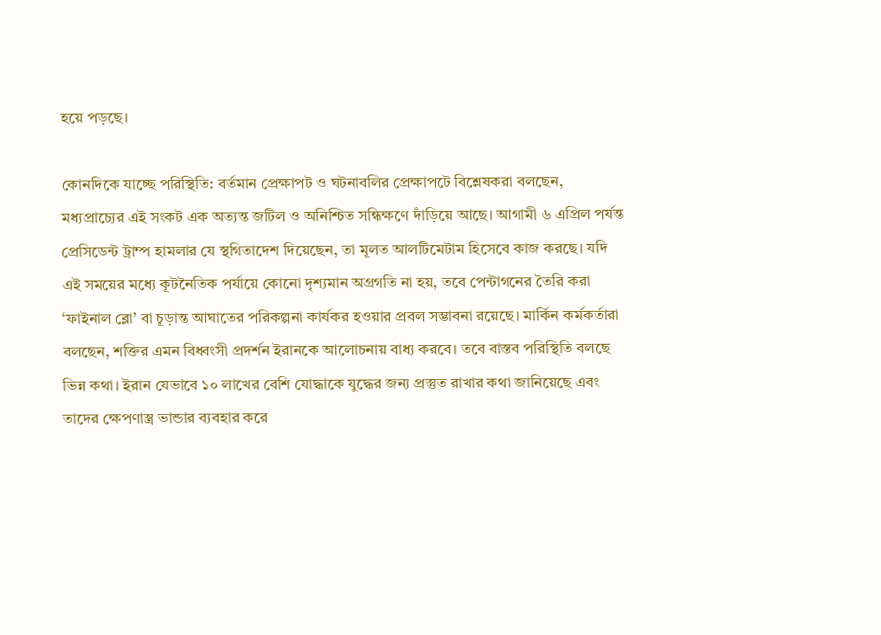হয়ে পড়ছে।

কোনদিকে যাচ্ছে পরিস্থিতি: বর্তমান প্রেক্ষাপট ও ঘটনাবলির প্রেক্ষাপটে বিশ্লেষকরা বলছেন, মধ্যপ্রাচ্যের এই সংকট এক অত্যন্ত জটিল ও অনিশ্চিত সন্ধিক্ষণে দাঁড়িয়ে আছে। আগামী ৬ এপ্রিল পর্যন্ত প্রেসিডেন্ট ট্রাম্প হামলার যে স্থগিতাদেশ দিয়েছেন, তা মূলত আলটিমেটাম হিসেবে কাজ করছে। যদি এই সময়ের মধ্যে কূটনৈতিক পর্যায়ে কোনো দৃশ্যমান অগ্রগতি না হয়, তবে পেন্টাগনের তৈরি করা ‘ফাইনাল ব্লো’ বা চূড়ান্ত আঘাতের পরিকল্পনা কার্যকর হওয়ার প্রবল সম্ভাবনা রয়েছে। মার্কিন কর্মকর্তারা বলছেন, শক্তির এমন বিধ্বংসী প্রদর্শন ইরানকে আলোচনায় বাধ্য করবে। তবে বাস্তব পরিস্থিতি বলছে ভিন্ন কথা। ইরান যেভাবে ১০ লাখের বেশি যোদ্ধাকে যুদ্ধের জন্য প্রস্তুত রাখার কথা জানিয়েছে এবং তাদের ক্ষেপণাস্ত্র ভান্ডার ব্যবহার করে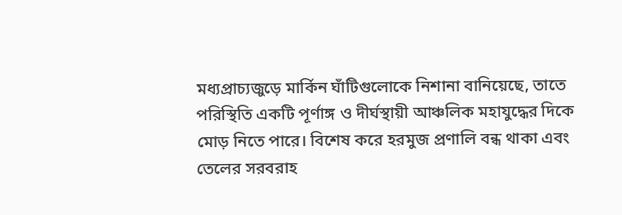মধ্যপ্রাচ্যজুড়ে মার্কিন ঘাঁটিগুলোকে নিশানা বানিয়েছে, তাতে পরিস্থিতি একটি পূর্ণাঙ্গ ও দীর্ঘস্থায়ী আঞ্চলিক মহাযুদ্ধের দিকে মোড় নিতে পারে। বিশেষ করে হরমুজ প্রণালি বন্ধ থাকা এবং তেলের সরবরাহ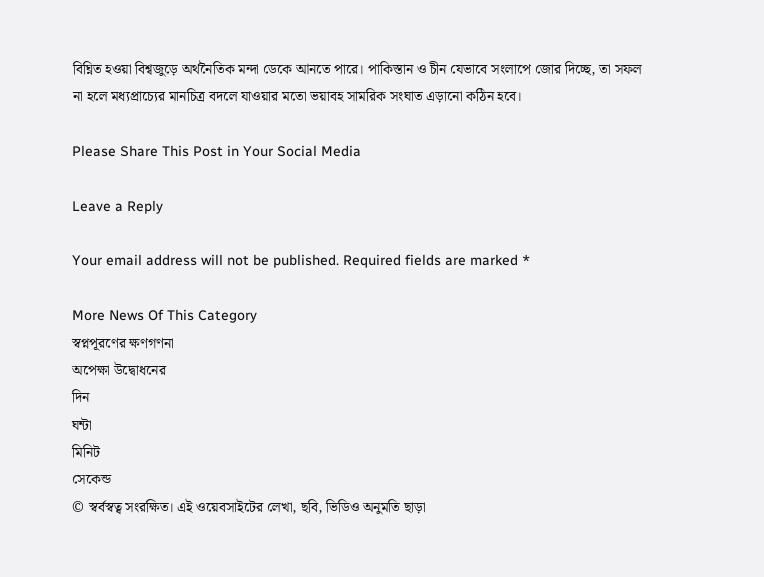বিঘ্নিত হওয়া বিশ্বজুড়ে অর্থনৈতিক মন্দা ডেকে আনতে পারে। পাকিস্তান ও চীন যেভাবে সংলাপে জোর দিচ্ছে, তা সফল না হলে মধ্যপ্রাচ্যের মানচিত্র বদলে যাওয়ার মতো ভয়াবহ সামরিক সংঘাত এড়ানো কঠিন হবে।

Please Share This Post in Your Social Media

Leave a Reply

Your email address will not be published. Required fields are marked *

More News Of This Category
স্বপ্নপূরণের ক্ষণগণনা
অপেক্ষা উদ্বোধনের
দিন
ঘন্টা
মিনিট
সেকেন্ড
© স্বর্বস্বত্ব সংরক্ষিত। এই ওয়েবসাইটের লেখা, ছবি, ভিডিও অনুমতি ছাড়া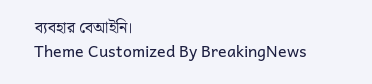ব্যবহার বেআইনি।
Theme Customized By BreakingNews